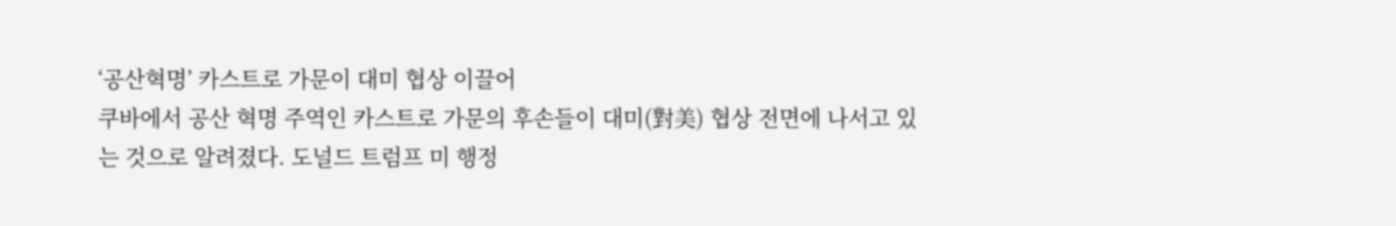‘공산혁명’ 카스트로 가문이 대미 협상 이끌어
쿠바에서 공산 혁명 주역인 카스트로 가문의 후손들이 대미(對美) 협상 전면에 나서고 있는 것으로 알려졌다. 도널드 트럼프 미 행정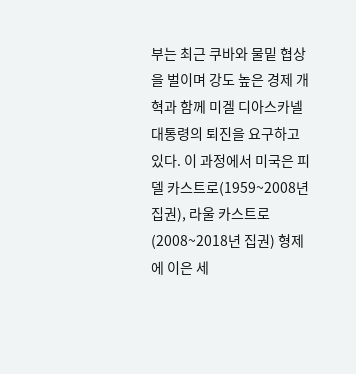부는 최근 쿠바와 물밑 협상을 벌이며 강도 높은 경제 개혁과 함께 미겔 디아스카넬 대통령의 퇴진을 요구하고 있다. 이 과정에서 미국은 피델 카스트로(1959~2008년 집권), 라울 카스트로(2008~2018년 집권) 형제에 이은 세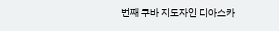번째 쿠바 지도자인 디아스카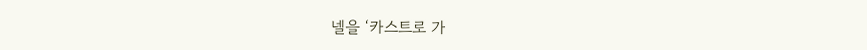넬을 ‘카스트로 가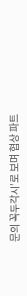문의 꼭두각시’로 보며 협상 파트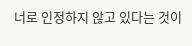너로 인정하지 않고 있다는 것이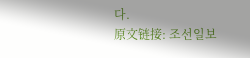다.
原文链接: 조선일보